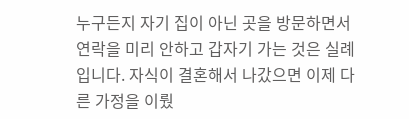누구든지 자기 집이 아닌 곳을 방문하면서 연락을 미리 안하고 갑자기 가는 것은 실례입니다. 자식이 결혼해서 나갔으면 이제 다른 가정을 이뤘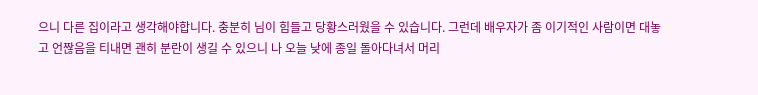으니 다른 집이라고 생각해야합니다. 충분히 님이 힘들고 당황스러웠을 수 있습니다. 그런데 배우자가 좀 이기적인 사람이면 대놓고 언짢음을 티내면 괜히 분란이 생길 수 있으니 나 오늘 낮에 종일 돌아다녀서 머리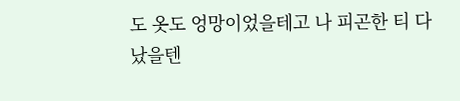도 옷도 엉망이었을테고 나 피곤한 티 다 났을텐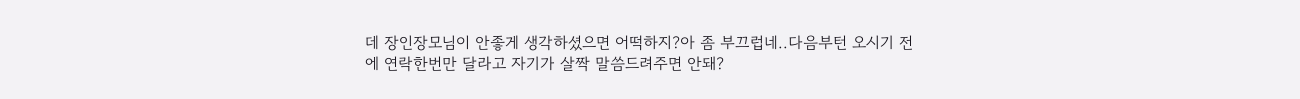데 장인장모님이 안좋게 생각하셨으면 어떡하지?아 좀 부끄럽네..다음부턴 오시기 전에 연락한번만 달라고 자기가 살짝 말씀드려주면 안돼?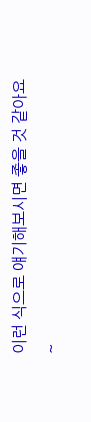이런 식으로 얘기해보시면 좋을 것 같아요~